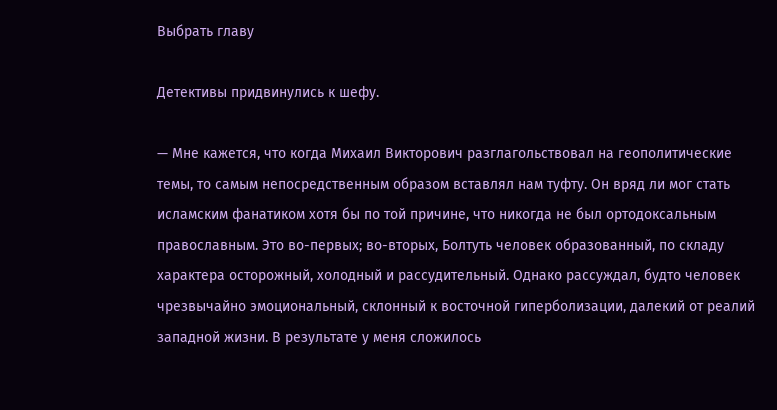Выбрать главу

Детективы придвинулись к шефу.

— Мне кажется, что когда Михаил Викторович разглагольствовал на геополитические темы, то самым непосредственным образом вставлял нам туфту. Он вряд ли мог стать исламским фанатиком хотя бы по той причине, что никогда не был ортодоксальным православным. Это во-первых; во-вторых, Болтуть человек образованный, по складу характера осторожный, холодный и рассудительный. Однако рассуждал, будто человек чрезвычайно эмоциональный, склонный к восточной гиперболизации, далекий от реалий западной жизни. В результате у меня сложилось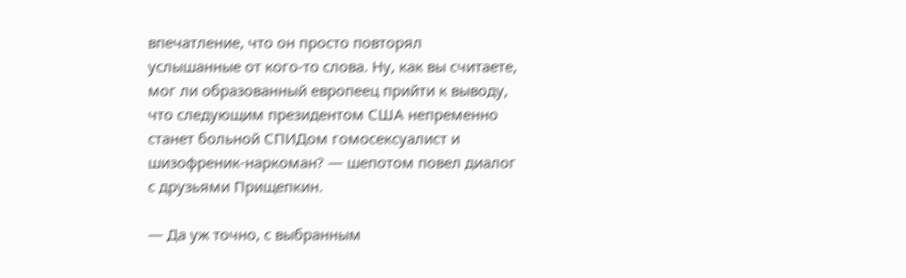впечатление, что он просто повторял услышанные от кого-то слова. Ну, как вы считаете, мог ли образованный европеец прийти к выводу, что следующим президентом США непременно станет больной СПИДом гомосексуалист и шизофреник-наркоман? — шепотом повел диалог с друзьями Прищепкин.

— Да уж точно, с выбранным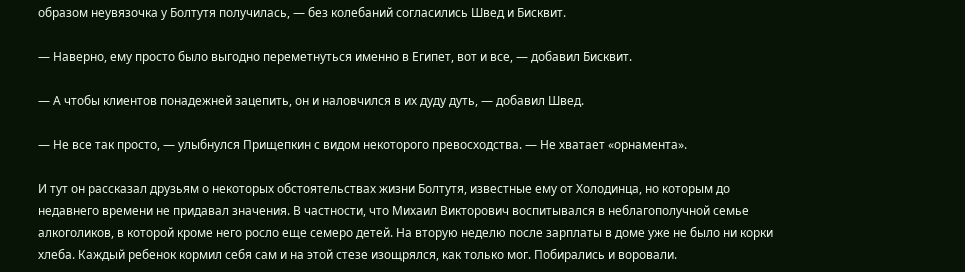образом неувязочка у Болтутя получилась, — без колебаний согласились Швед и Бисквит.

— Наверно, ему просто было выгодно переметнуться именно в Египет, вот и все, — добавил Бисквит.

— А чтобы клиентов понадежней зацепить, он и наловчился в их дуду дуть, — добавил Швед.

— Не все так просто, — улыбнулся Прищепкин с видом некоторого превосходства. — Не хватает «орнамента».

И тут он рассказал друзьям о некоторых обстоятельствах жизни Болтутя, известные ему от Холодинца, но которым до недавнего времени не придавал значения. В частности, что Михаил Викторович воспитывался в неблагополучной семье алкоголиков, в которой кроме него росло еще семеро детей. На вторую неделю после зарплаты в доме уже не было ни корки хлеба. Каждый ребенок кормил себя сам и на этой стезе изощрялся, как только мог. Побирались и воровали.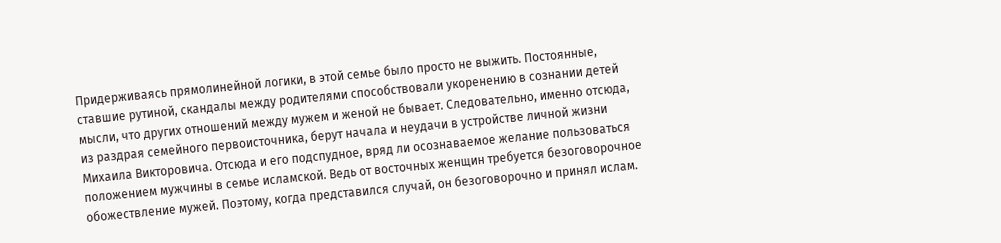Придерживаясь прямолинейной логики, в этой семье было просто не выжить. Постоянные, ставшие рутиной, скандалы между родителями способствовали укоренению в сознании детей мысли, что других отношений между мужем и женой не бывает. Следовательно, именно отсюда, из раздрая семейного первоисточника, берут начала и неудачи в устройстве личной жизни Михаила Викторовича. Отсюда и его подспудное, вряд ли осознаваемое желание пользоваться положением мужчины в семье исламской. Ведь от восточных женщин требуется безоговорочное обожествление мужей. Поэтому, когда представился случай, он безоговорочно и принял ислам.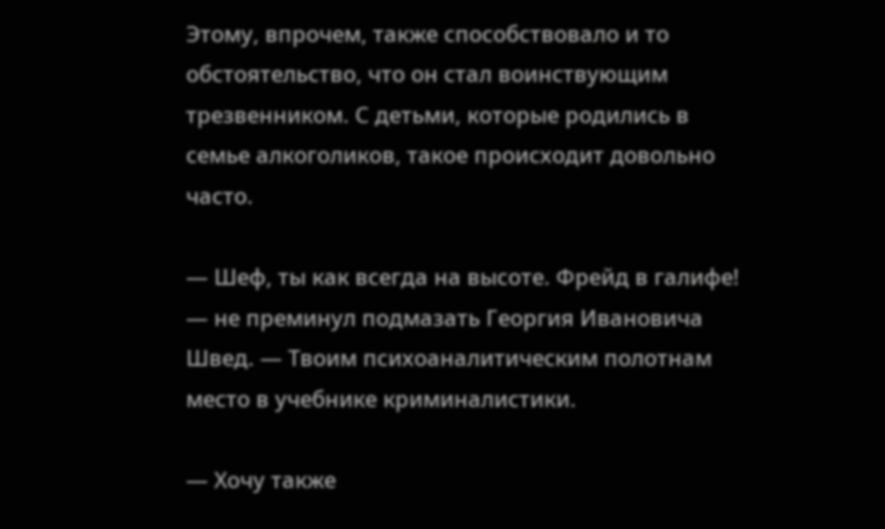Этому, впрочем, также способствовало и то обстоятельство, что он стал воинствующим трезвенником. С детьми, которые родились в семье алкоголиков, такое происходит довольно часто.

— Шеф, ты как всегда на высоте. Фрейд в галифе! — не преминул подмазать Георгия Ивановича Швед. — Твоим психоаналитическим полотнам место в учебнике криминалистики.

— Хочу также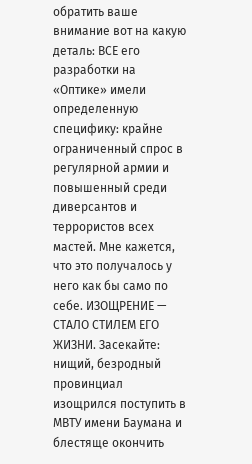обратить ваше внимание вот на какую деталь: ВСЕ его разработки на «Оптике» имели определенную специфику: крайне ограниченный спрос в регулярной армии и повышенный среди диверсантов и террористов всех мастей. Мне кажется, что это получалось у него как бы само по себе. ИЗОЩРЕНИЕ — СТАЛО СТИЛЕМ ЕГО ЖИЗНИ. Засекайте: нищий, безродный провинциал изощрился поступить в МВТУ имени Баумана и блестяще окончить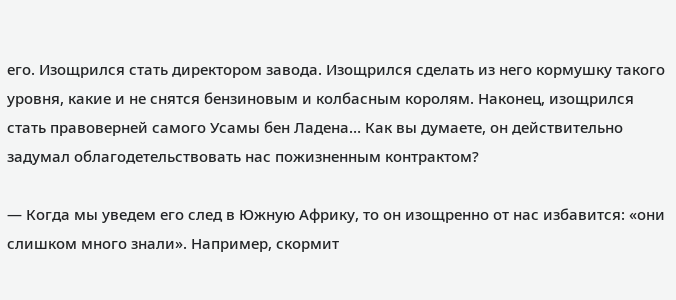его. Изощрился стать директором завода. Изощрился сделать из него кормушку такого уровня, какие и не снятся бензиновым и колбасным королям. Наконец, изощрился стать правоверней самого Усамы бен Ладена… Как вы думаете, он действительно задумал облагодетельствовать нас пожизненным контрактом?

— Когда мы уведем его след в Южную Африку, то он изощренно от нас избавится: «они слишком много знали». Например, скормит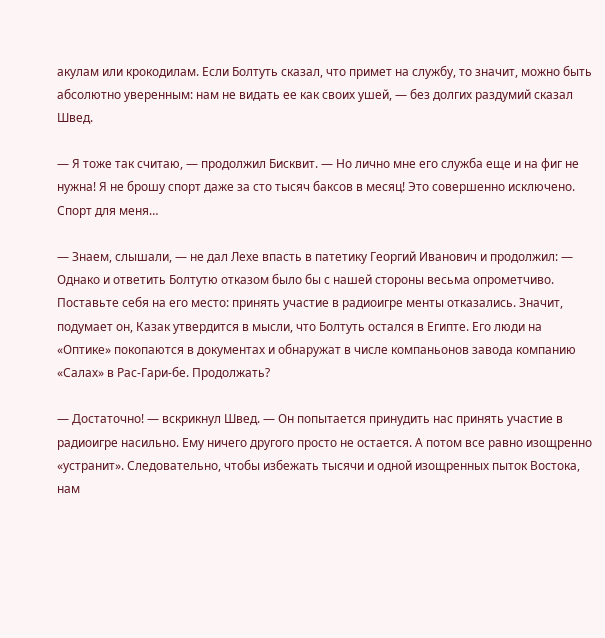акулам или крокодилам. Если Болтуть сказал, что примет на службу, то значит, можно быть абсолютно уверенным: нам не видать ее как своих ушей, — без долгих раздумий сказал Швед.

— Я тоже так считаю, — продолжил Бисквит. — Но лично мне его служба еще и на фиг не нужна! Я не брошу спорт даже за сто тысяч баксов в месяц! Это совершенно исключено. Спорт для меня…

— Знаем, слышали, — не дал Лехе впасть в патетику Георгий Иванович и продолжил: — Однако и ответить Болтутю отказом было бы с нашей стороны весьма опрометчиво. Поставьте себя на его место: принять участие в радиоигре менты отказались. Значит, подумает он, Казак утвердится в мысли, что Болтуть остался в Египте. Его люди на «Оптике» покопаются в документах и обнаружат в числе компаньонов завода компанию «Салах» в Рас-Гари-бе. Продолжать?

— Достаточно! — вскрикнул Швед. — Он попытается принудить нас принять участие в радиоигре насильно. Ему ничего другого просто не остается. А потом все равно изощренно «устранит». Следовательно, чтобы избежать тысячи и одной изощренных пыток Востока, нам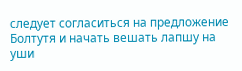следует согласиться на предложение Болтутя и начать вешать лапшу на уши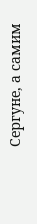Сергуне, а самим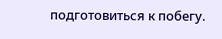подготовиться к побегу.